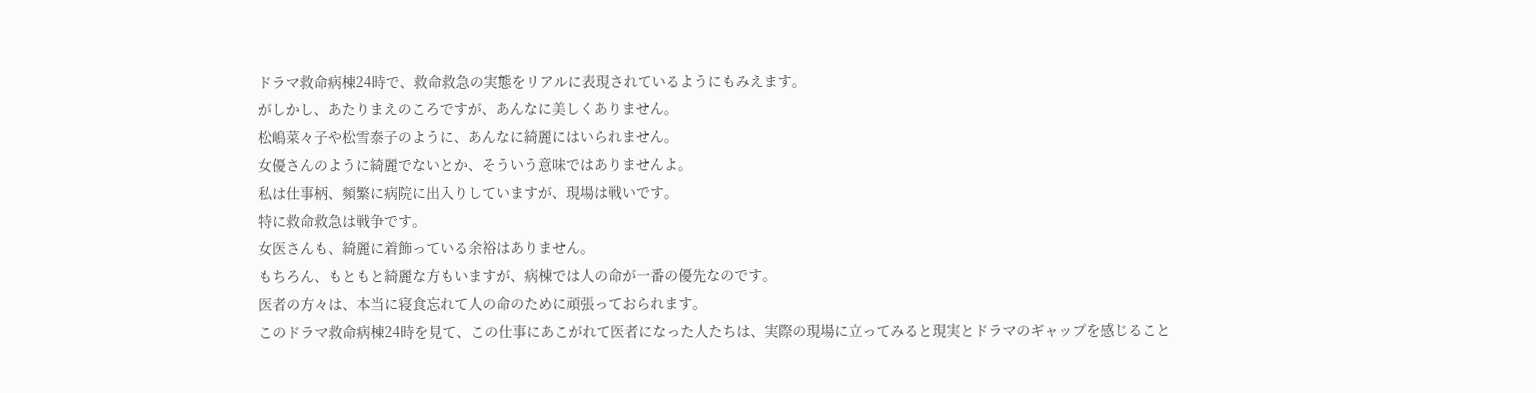ドラマ救命病棟24時で、救命救急の実態をリアルに表現されているようにもみえます。
がしかし、あたりまえのころですが、あんなに美しくありません。
松嶋菜々子や松雪泰子のように、あんなに綺麗にはいられません。
女優さんのように綺麗でないとか、そういう意味ではありませんよ。
私は仕事柄、頻繁に病院に出入りしていますが、現場は戦いです。
特に救命救急は戦争です。
女医さんも、綺麗に着飾っている余裕はありません。
もちろん、もともと綺麗な方もいますが、病棟では人の命が一番の優先なのです。
医者の方々は、本当に寝食忘れて人の命のために頑張っておられます。
このドラマ救命病棟24時を見て、この仕事にあこがれて医者になった人たちは、実際の現場に立ってみると現実とドラマのギャップを感じること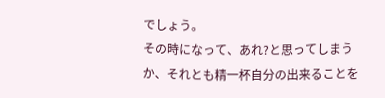でしょう。
その時になって、あれ?と思ってしまうか、それとも精一杯自分の出来ることを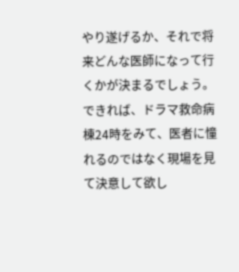やり遂げるか、それで将来どんな医師になって行くかが決まるでしょう。
できれば、ドラマ救命病棟24時をみて、医者に憧れるのではなく現場を見て決意して欲し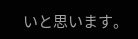いと思います。